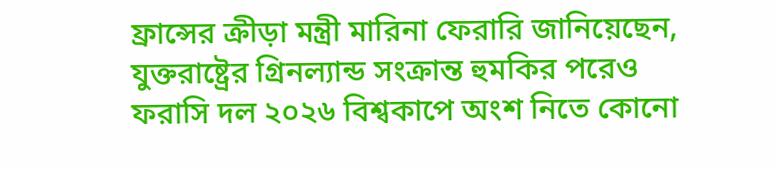ফ্রান্সের ক্রীড়া মন্ত্রী মারিনা ফেরারি জানিয়েছেন, যুক্তরাষ্ট্রের গ্রিনল্যান্ড সংক্রান্ত হুমকির পরেও ফরাসি দল ২০২৬ বিশ্বকাপে অংশ নিতে কোনো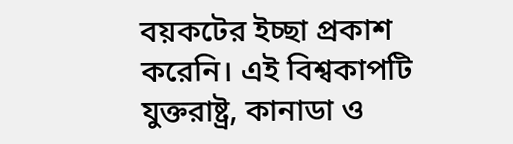বয়কটের ইচ্ছা প্রকাশ করেনি। এই বিশ্বকাপটি যুক্তরাষ্ট্র, কানাডা ও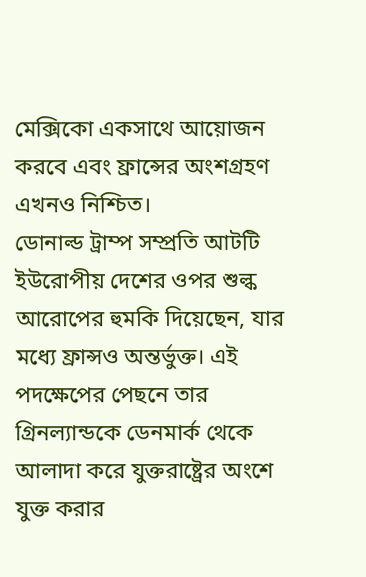মেক্সিকো একসাথে আয়োজন করবে এবং ফ্রান্সের অংশগ্রহণ এখনও নিশ্চিত।
ডোনাল্ড ট্রাম্প সম্প্রতি আটটি ইউরোপীয় দেশের ওপর শুল্ক আরোপের হুমকি দিয়েছেন, যার মধ্যে ফ্রান্সও অন্তর্ভুক্ত। এই পদক্ষেপের পেছনে তার গ্রিনল্যান্ডকে ডেনমার্ক থেকে আলাদা করে যুক্তরাষ্ট্রের অংশে যুক্ত করার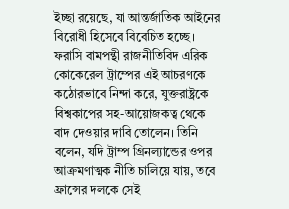ইচ্ছা রয়েছে, যা আন্তর্জাতিক আইনের বিরোধী হিসেবে বিবেচিত হচ্ছে।
ফরাসি বামপন্থী রাজনীতিবিদ এরিক কোকেরেল ট্রাম্পের এই আচরণকে কঠোরভাবে নিন্দা করে, যুক্তরাষ্ট্রকে বিশ্বকাপের সহ-আয়োজকত্ব থেকে বাদ দেওয়ার দাবি তোলেন। তিনি বলেন, যদি ট্রাম্প গ্রিনল্যান্ডের ওপর আক্রমণাত্মক নীতি চালিয়ে যায়, তবে ফ্রান্সের দলকে সেই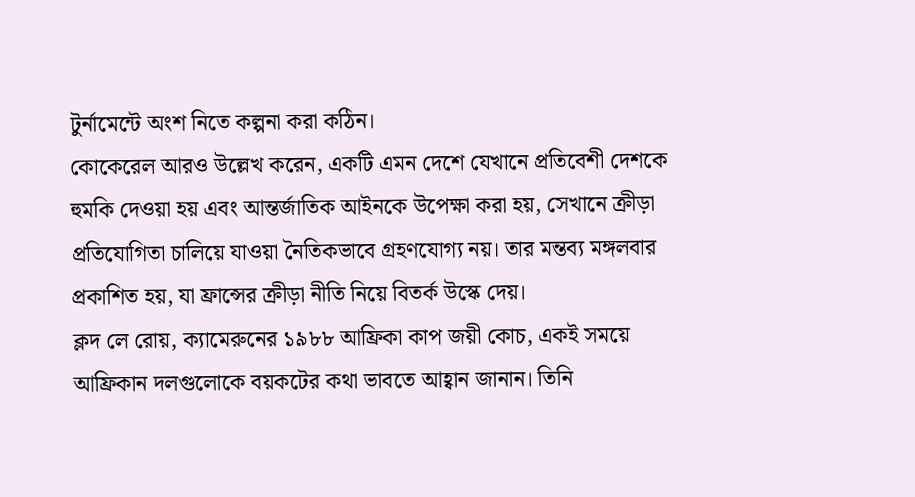টুর্নামেন্টে অংশ নিতে কল্পনা করা কঠিন।
কোকেরেল আরও উল্লেখ করেন, একটি এমন দেশে যেখানে প্রতিবেশী দেশকে হুমকি দেওয়া হয় এবং আন্তর্জাতিক আইনকে উপেক্ষা করা হয়, সেখানে ক্রীড়া প্রতিযোগিতা চালিয়ে যাওয়া নৈতিকভাবে গ্রহণযোগ্য নয়। তার মন্তব্য মঙ্গলবার প্রকাশিত হয়, যা ফ্রান্সের ক্রীড়া নীতি নিয়ে বিতর্ক উস্কে দেয়।
ক্লদ লে রোয়, ক্যামেরুনের ১৯৮৮ আফ্রিকা কাপ জয়ী কোচ, একই সময়ে আফ্রিকান দলগুলোকে বয়কটের কথা ভাবতে আহ্বান জানান। তিনি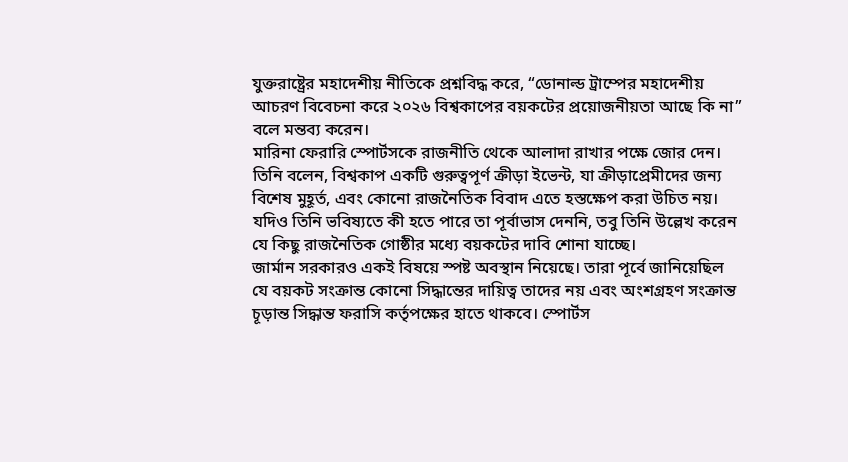যুক্তরাষ্ট্রের মহাদেশীয় নীতিকে প্রশ্নবিদ্ধ করে, “ডোনাল্ড ট্রাম্পের মহাদেশীয় আচরণ বিবেচনা করে ২০২৬ বিশ্বকাপের বয়কটের প্রয়োজনীয়তা আছে কি না” বলে মন্তব্য করেন।
মারিনা ফেরারি স্পোর্টসকে রাজনীতি থেকে আলাদা রাখার পক্ষে জোর দেন। তিনি বলেন, বিশ্বকাপ একটি গুরুত্বপূর্ণ ক্রীড়া ইভেন্ট, যা ক্রীড়াপ্রেমীদের জন্য বিশেষ মুহূর্ত, এবং কোনো রাজনৈতিক বিবাদ এতে হস্তক্ষেপ করা উচিত নয়। যদিও তিনি ভবিষ্যতে কী হতে পারে তা পূর্বাভাস দেননি, তবু তিনি উল্লেখ করেন যে কিছু রাজনৈতিক গোষ্ঠীর মধ্যে বয়কটের দাবি শোনা যাচ্ছে।
জার্মান সরকারও একই বিষয়ে স্পষ্ট অবস্থান নিয়েছে। তারা পূর্বে জানিয়েছিল যে বয়কট সংক্রান্ত কোনো সিদ্ধান্তের দায়িত্ব তাদের নয় এবং অংশগ্রহণ সংক্রান্ত চূড়ান্ত সিদ্ধান্ত ফরাসি কর্তৃপক্ষের হাতে থাকবে। স্পোর্টস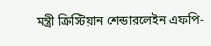মন্ত্রী ক্রিস্টিয়ান শেন্ডারলেইন এফপি-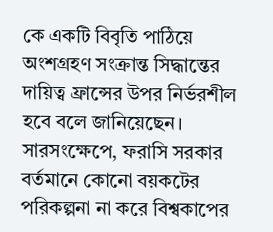কে একটি বিবৃতি পাঠিয়ে অংশগ্রহণ সংক্রান্ত সিদ্ধান্তের দায়িত্ব ফ্রান্সের উপর নির্ভরশীল হবে বলে জানিয়েছেন।
সারসংক্ষেপে, ফরাসি সরকার বর্তমানে কোনো বয়কটের পরিকল্পনা না করে বিশ্বকাপের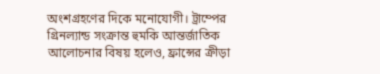অংশগ্রহণের দিকে মনোযোগী। ট্রাম্পের গ্রিনল্যান্ড সংক্রান্ত হুমকি আন্তর্জাতিক আলোচনার বিষয় হলেও, ফ্রান্সের ক্রীড়া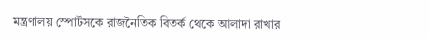মন্ত্রণালয় স্পোর্টসকে রাজনৈতিক বিতর্ক থেকে আলাদা রাখার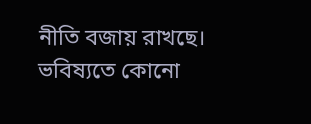নীতি বজায় রাখছে। ভবিষ্যতে কোনো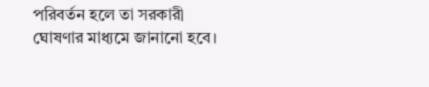পরিবর্তন হলে তা সরকারী ঘোষণার মাধ্যমে জানানো হবে।